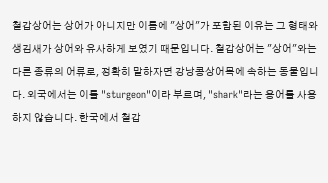철갑상어는 상어가 아니지만 이름에 "상어"가 포함된 이유는 그 형태와 생김새가 상어와 유사하게 보였기 때문입니다. 철갑상어는 "상어"와는 다른 종류의 어류로, 정확히 말하자면 강낭콩상어목에 속하는 동물입니다. 외국에서는 이를 "sturgeon"이라 부르며, "shark"라는 용어를 사용하지 않습니다. 한국에서 철갑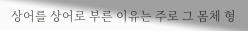상어를 상어로 부른 이유는 주로 그 몸체 형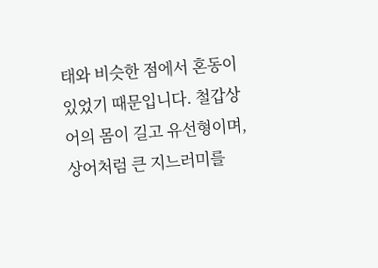태와 비슷한 점에서 혼동이 있었기 때문입니다. 철갑상어의 몸이 길고 유선형이며, 상어처럼 큰 지느러미를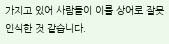가지고 있어 사람들이 이를 상어로 잘못 인식한 것 같습니다.